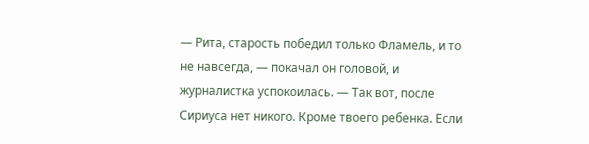— Рита, старость победил только Фламель, и то не навсегда, — покачал он головой, и журналистка успокоилась. — Так вот, после Сириуса нет никого. Кроме твоего ребенка. Если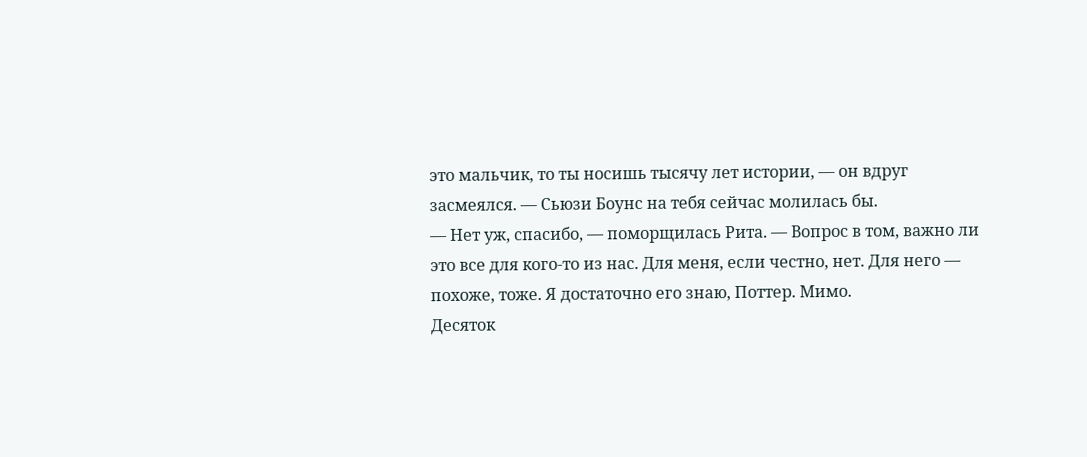это мальчик, то ты носишь тысячу лет истории, — он вдруг засмеялся. — Сьюзи Боунс на тебя сейчас молилась бы.
— Нет уж, спасибо, — поморщилась Рита. — Вопрос в том, важно ли это все для кого-то из нас. Для меня, если честно, нет. Для него — похоже, тоже. Я достаточно его знаю, Поттер. Мимо.
Десяток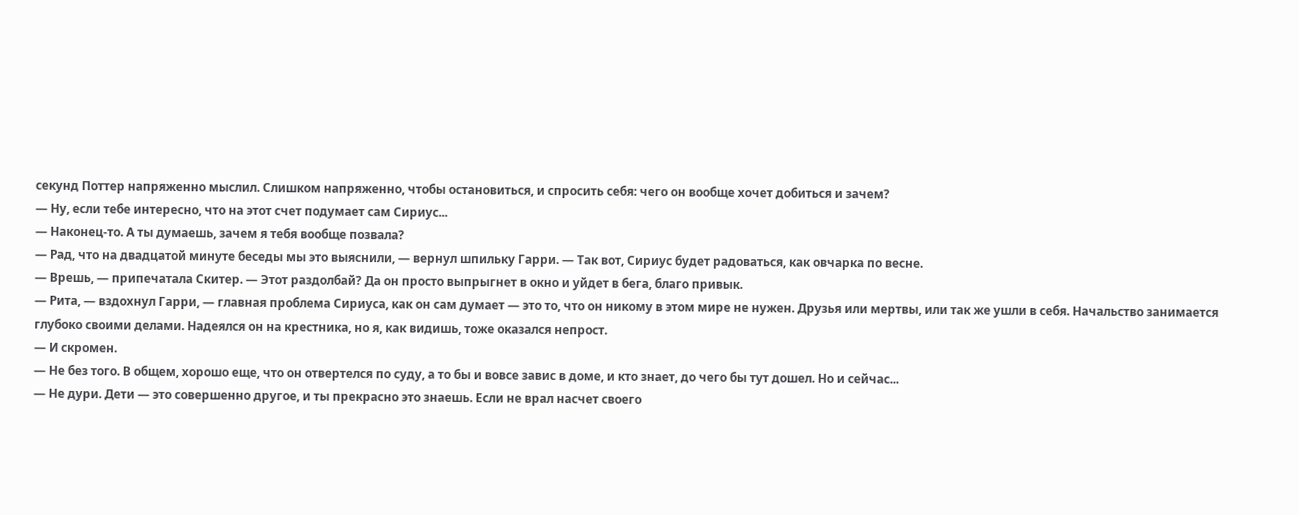секунд Поттер напряженно мыслил. Слишком напряженно, чтобы остановиться, и спросить себя: чего он вообще хочет добиться и зачем?
— Ну, если тебе интересно, что на этот счет подумает сам Сириус...
— Наконец-то. А ты думаешь, зачем я тебя вообще позвала?
— Рад, что на двадцатой минуте беседы мы это выяснили, — вернул шпильку Гарри. — Так вот, Сириус будет радоваться, как овчарка по весне.
— Врешь, — припечатала Скитер. — Этот раздолбай? Да он просто выпрыгнет в окно и уйдет в бега, благо привык.
— Рита, — вздохнул Гарри, — главная проблема Сириуса, как он сам думает — это то, что он никому в этом мире не нужен. Друзья или мертвы, или так же ушли в себя. Начальство занимается глубоко своими делами. Надеялся он на крестника, но я, как видишь, тоже оказался непрост.
— И скромен.
— Не без того. В общем, хорошо еще, что он отвертелся по суду, а то бы и вовсе завис в доме, и кто знает, до чего бы тут дошел. Но и сейчас...
— Не дури. Дети — это совершенно другое, и ты прекрасно это знаешь. Если не врал насчет своего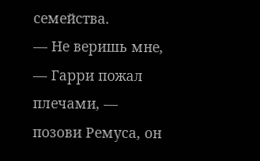семейства.
— Не веришь мне, — Гарри пожал плечами, — позови Ремуса, он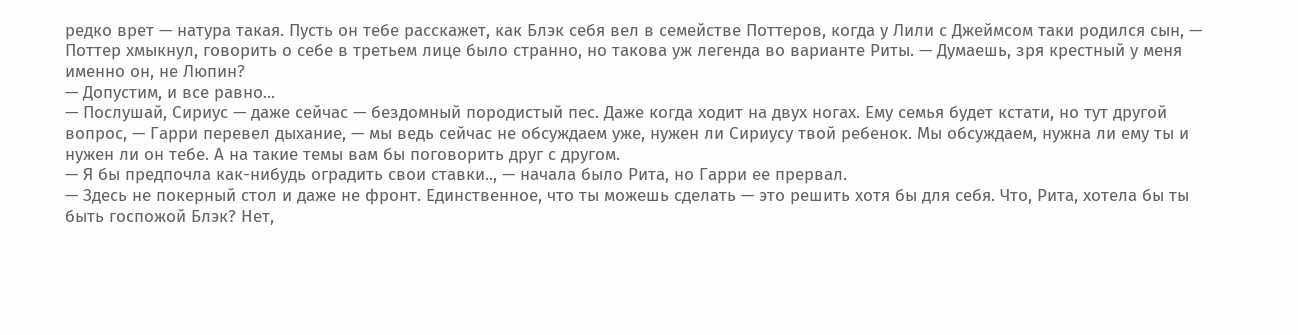редко врет — натура такая. Пусть он тебе расскажет, как Блэк себя вел в семействе Поттеров, когда у Лили с Джеймсом таки родился сын, — Поттер хмыкнул, говорить о себе в третьем лице было странно, но такова уж легенда во варианте Риты. — Думаешь, зря крестный у меня именно он, не Люпин?
— Допустим, и все равно...
— Послушай, Сириус — даже сейчас — бездомный породистый пес. Даже когда ходит на двух ногах. Ему семья будет кстати, но тут другой вопрос, — Гарри перевел дыхание, — мы ведь сейчас не обсуждаем уже, нужен ли Сириусу твой ребенок. Мы обсуждаем, нужна ли ему ты и нужен ли он тебе. А на такие темы вам бы поговорить друг с другом.
— Я бы предпочла как-нибудь оградить свои ставки.., — начала было Рита, но Гарри ее прервал.
— Здесь не покерный стол и даже не фронт. Единственное, что ты можешь сделать — это решить хотя бы для себя. Что, Рита, хотела бы ты быть госпожой Блэк? Нет,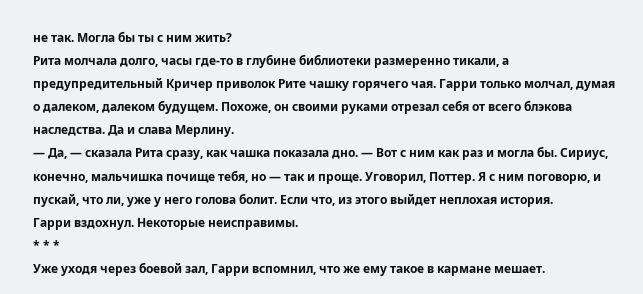не так. Могла бы ты с ним жить?
Рита молчала долго, часы где-то в глубине библиотеки размеренно тикали, а предупредительный Кричер приволок Рите чашку горячего чая. Гарри только молчал, думая о далеком, далеком будущем. Похоже, он своими руками отрезал себя от всего блэкова наследства. Да и слава Мерлину.
— Да, — сказала Рита сразу, как чашка показала дно. — Вот с ним как раз и могла бы. Сириус, конечно, мальчишка почище тебя, но — так и проще. Уговорил, Поттер. Я с ним поговорю, и пускай, что ли, уже у него голова болит. Если что, из этого выйдет неплохая история.
Гарри вздохнул. Некоторые неисправимы.
* * *
Уже уходя через боевой зал, Гарри вспомнил, что же ему такое в кармане мешает.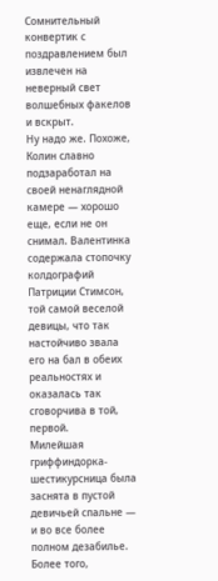Сомнительный конвертик с поздравлением был извлечен на неверный свет волшебных факелов и вскрыт.
Ну надо же. Похоже, Колин славно подзаработал на своей ненаглядной камере — хорошо еще, если не он снимал. Валентинка содержала стопочку колдографий Патриции Стимсон, той самой веселой девицы, что так настойчиво звала его на бал в обеих реальностях и оказалась так сговорчива в той, первой.
Милейшая гриффиндорка-шестикурсница была заснята в пустой девичьей спальне — и во все более полном дезабилье. Более того,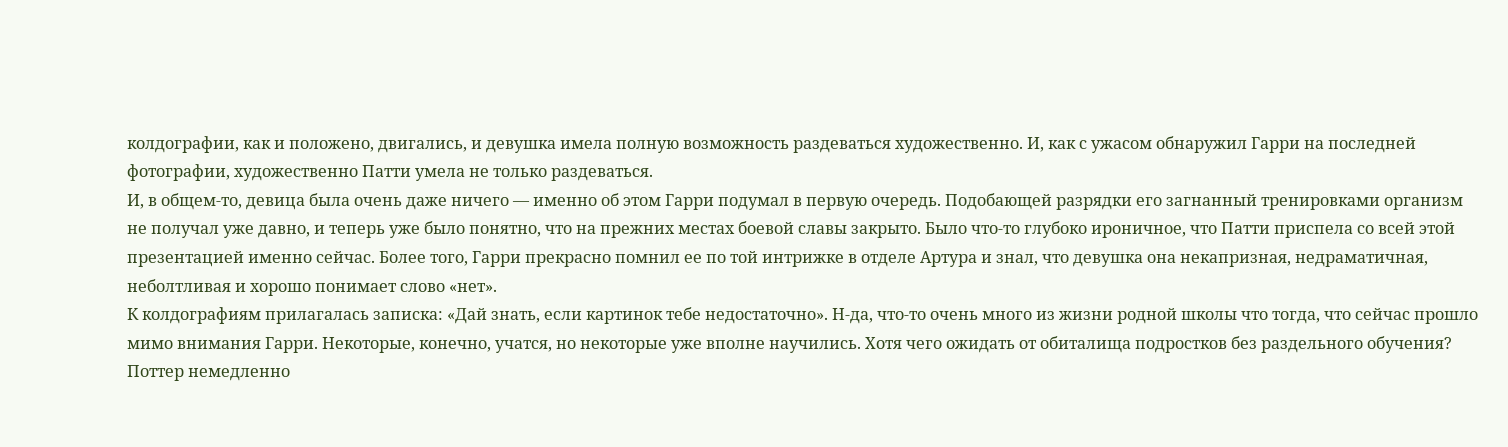колдографии, как и положено, двигались, и девушка имела полную возможность раздеваться художественно. И, как с ужасом обнаружил Гарри на последней фотографии, художественно Патти умела не только раздеваться.
И, в общем-то, девица была очень даже ничего — именно об этом Гарри подумал в первую очередь. Подобающей разрядки его загнанный тренировками организм не получал уже давно, и теперь уже было понятно, что на прежних местах боевой славы закрыто. Было что-то глубоко ироничное, что Патти приспела со всей этой презентацией именно сейчас. Более того, Гарри прекрасно помнил ее по той интрижке в отделе Артура и знал, что девушка она некапризная, недраматичная, неболтливая и хорошо понимает слово «нет».
К колдографиям прилагалась записка: «Дай знать, если картинок тебе недостаточно». Н-да, что-то очень много из жизни родной школы что тогда, что сейчас прошло мимо внимания Гарри. Некоторые, конечно, учатся, но некоторые уже вполне научились. Хотя чего ожидать от обиталища подростков без раздельного обучения? Поттер немедленно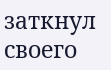заткнул своего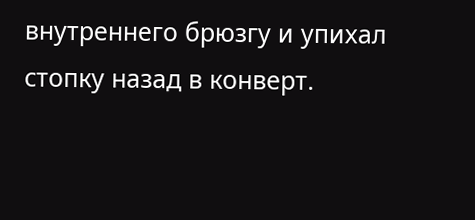внутреннего брюзгу и упихал стопку назад в конверт.